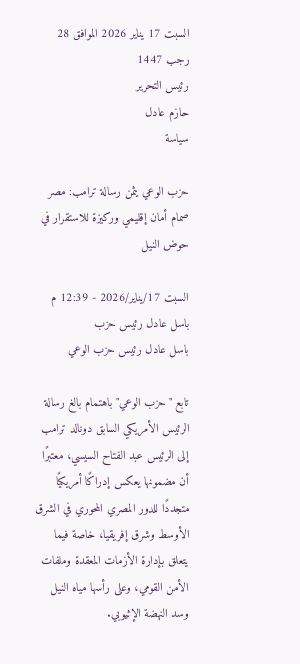السبت 17 يناير 2026 الموافق 28 رجب 1447
رئيس التحرير
حازم عادل
سياسة

حزب الوعي يثمن رسالة ترامب: مصر صمام أمان إقليمي وركيزة للاستقرار في حوض النيل

السبت 17/يناير/2026 - 12:39 م
باسل عادل رئيس حزب
باسل عادل رئيس حزب الوعي

تابع "حزب الوعي" باهتمام بالغ رسالة الرئيس الأمريكي السابق دونالد ترامب إلى الرئيس عبد الفتاح السيسي، معتبرًا أن مضمونها يعكس إدراكًا أمريكيًا متجددًا للدور المصري المحوري في الشرق الأوسط وشرق إفريقيا، خاصة فيما يتعلق بإدارة الأزمات المعقدة وملفات الأمن القومي، وعلى رأسها مياه النيل وسد النهضة الإثيوبي.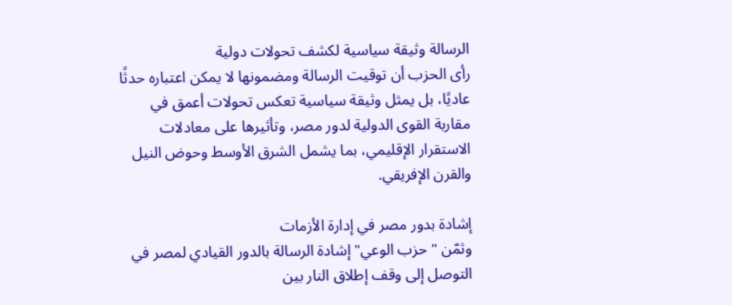الرسالة وثيقة سياسية لكشف تحولات دولية
رأى الحزب أن توقيت الرسالة ومضمونها لا يمكن اعتباره حدثًا عاديًا، بل يمثل وثيقة سياسية تعكس تحولات أعمق في مقاربة القوى الدولية لدور مصر، وتأثيرها على معادلات الاستقرار الإقليمي، بما يشمل الشرق الأوسط وحوض النيل والقرن الإفريقي.

إشادة بدور مصر في إدارة الأزمات
وثمّن "حزب الوعي" إشادة الرسالة بالدور القيادي لمصر في التوصل إلى وقف إطلاق النار بين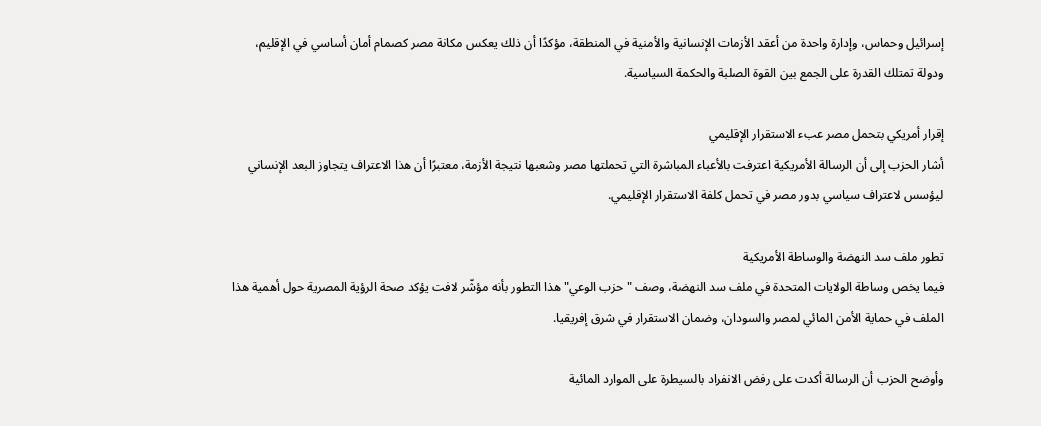إسرائيل وحماس، وإدارة واحدة من أعقد الأزمات الإنسانية والأمنية في المنطقة، مؤكدًا أن ذلك يعكس مكانة مصر كصمام أمان أساسي في الإقليم، ودولة تمتلك القدرة على الجمع بين القوة الصلبة والحكمة السياسية.

إقرار أمريكي بتحمل مصر عبء الاستقرار الإقليمي
أشار الحزب إلى أن الرسالة الأمريكية اعترفت بالأعباء المباشرة التي تحملتها مصر وشعبها نتيجة الأزمة، معتبرًا أن هذا الاعتراف يتجاوز البعد الإنساني ليؤسس لاعتراف سياسي بدور مصر في تحمل كلفة الاستقرار الإقليمي.

تطور ملف سد النهضة والوساطة الأمريكية
فيما يخص وساطة الولايات المتحدة في ملف سد النهضة، وصف "حزب الوعي" هذا التطور بأنه مؤشّر لافت يؤكد صحة الرؤية المصرية حول أهمية هذا الملف في حماية الأمن المائي لمصر والسودان، وضمان الاستقرار في شرق إفريقيا.

وأوضح الحزب أن الرسالة أكدت على رفض الانفراد بالسيطرة على الموارد المائية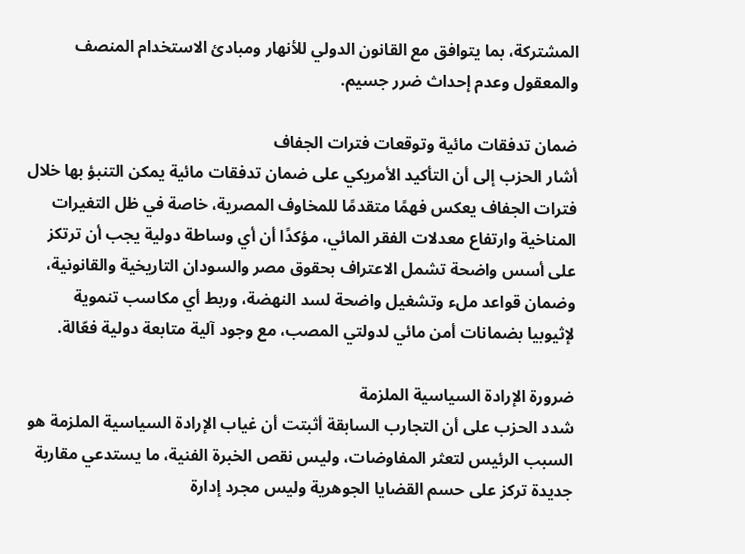المشتركة، بما يتوافق مع القانون الدولي للأنهار ومبادئ الاستخدام المنصف والمعقول وعدم إحداث ضرر جسيم.

ضمان تدفقات مائية وتوقعات فترات الجفاف
أشار الحزب إلى أن التأكيد الأمريكي على ضمان تدفقات مائية يمكن التنبؤ بها خلال فترات الجفاف يعكس فهمًا متقدمًا للمخاوف المصرية، خاصة في ظل التغيرات المناخية وارتفاع معدلات الفقر المائي، مؤكدًا أن أي وساطة دولية يجب أن ترتكز على أسس واضحة تشمل الاعتراف بحقوق مصر والسودان التاريخية والقانونية، وضمان قواعد ملء وتشغيل واضحة لسد النهضة، وربط أي مكاسب تنموية لإثيوبيا بضمانات أمن مائي لدولتي المصب، مع وجود آلية متابعة دولية فعّالة.

ضرورة الإرادة السياسية الملزمة
شدد الحزب على أن التجارب السابقة أثبتت أن غياب الإرادة السياسية الملزمة هو السبب الرئيس لتعثر المفاوضات، وليس نقص الخبرة الفنية، ما يستدعي مقاربة جديدة تركز على حسم القضايا الجوهرية وليس مجرد إدارة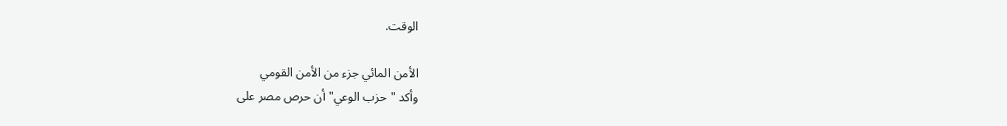الوقت.

الأمن المائي جزء من الأمن القومي
وأكد "حزب الوعي" أن حرص مصر على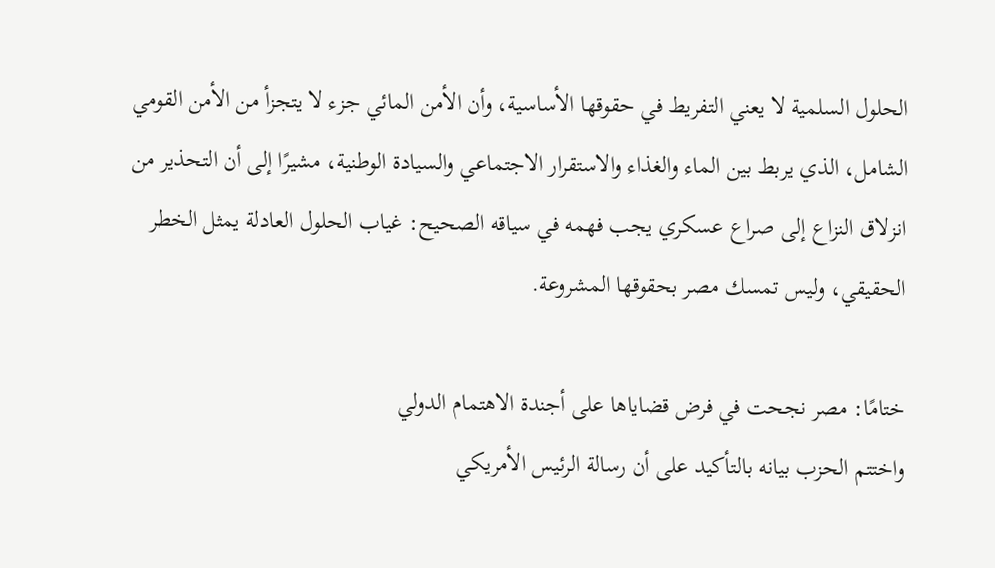الحلول السلمية لا يعني التفريط في حقوقها الأساسية، وأن الأمن المائي جزء لا يتجزأ من الأمن القومي الشامل، الذي يربط بين الماء والغذاء والاستقرار الاجتماعي والسيادة الوطنية، مشيرًا إلى أن التحذير من انزلاق النزاع إلى صراع عسكري يجب فهمه في سياقه الصحيح: غياب الحلول العادلة يمثل الخطر الحقيقي، وليس تمسك مصر بحقوقها المشروعة.

ختامًا: مصر نجحت في فرض قضاياها على أجندة الاهتمام الدولي
واختتم الحزب بيانه بالتأكيد على أن رسالة الرئيس الأمريكي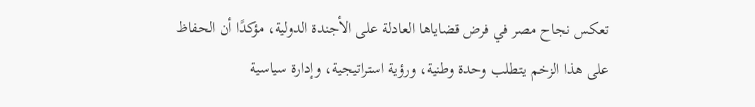تعكس نجاح مصر في فرض قضاياها العادلة على الأجندة الدولية، مؤكدًا أن الحفاظ على هذا الزخم يتطلب وحدة وطنية، ورؤية استراتيجية، وإدارة سياسية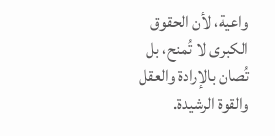واعية، لأن الحقوق الكبرى لا تُمنح، بل تُصان بالإرادة والعقل والقوة الرشيدة.